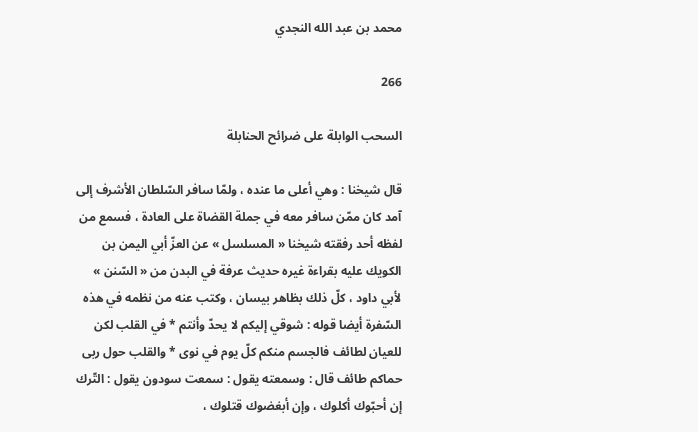محمد بن عبد الله النجدي

266

السحب الوابلة على ضرائح الحنابلة

قال شيخنا : وهي أعلى ما عنده ، ولمّا سافر السّلطان الأشرف إلى آمد كان ممّن سافر معه في جملة القضاة على العادة ، فسمع من لفظه أحد رفقته شيخنا « المسلسل » عن العزّ أبي اليمن بن الكويك عليه بقراءة غيره حديث عرفة في البدن من « السّنن » لأبي داود ، كلّ ذلك بظاهر بيسان ، وكتب عنه من نظمه في هذه السّفرة أيضا قوله : شوقي إليكم لا يحدّ وأنتم * في القلب لكن للعيان لطائف فالجسم منكم كلّ يوم في نوى * والقلب حول ربى حماكم طائف قال : وسمعته يقول : سمعت سودون يقول : التّرك إن أحبّوك أكلوك ، وإن أبغضوك قتلوك ،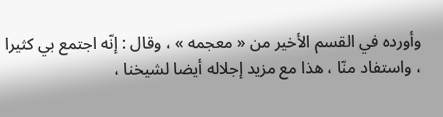وأورده في القسم الأخير من « معجمه » ، وقال : إنّه اجتمع بي كثيرا ، واستفاد منّا ، هذا مع مزيد إجلاله أيضا لشيخنا ،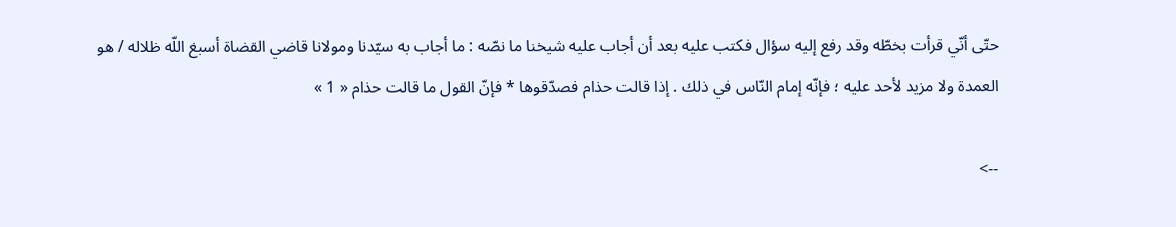حتّى أنّي قرأت بخطّه وقد رفع إليه سؤال فكتب عليه بعد أن أجاب عليه شيخنا ما نصّه : ما أجاب به سيّدنا ومولانا قاضي القضاة أسبغ اللّه ظلاله / هو العمدة ولا مزيد لأحد عليه ؛ فإنّه إمام النّاس في ذلك . إذا قالت حذام فصدّقوها * فإنّ القول ما قالت حذام « 1 »

-->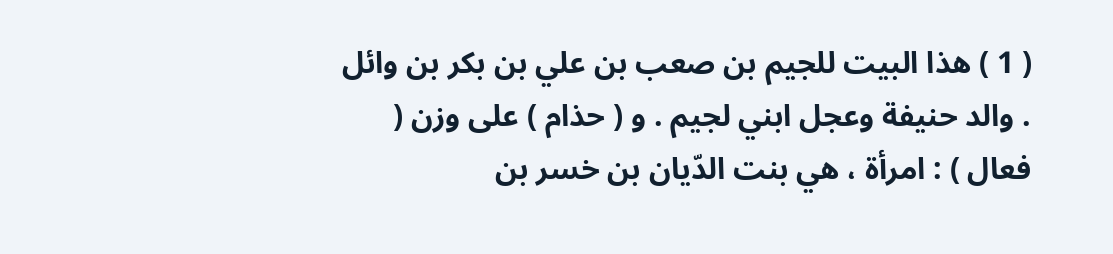( 1 ) هذا البيت للجيم بن صعب بن علي بن بكر بن وائل . والد حنيفة وعجل ابني لجيم . و ( حذام ) على وزن ( فعال ) : امرأة ، هي بنت الدّيان بن خسر بن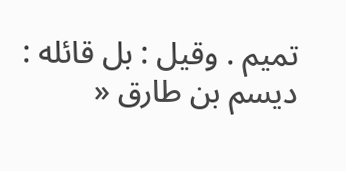تميم . وقيل : بل قائله : ديسم بن طارق «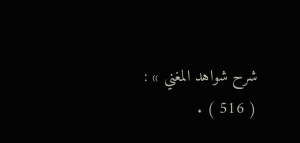شرح شواهد المغني » : ( 516 ) .